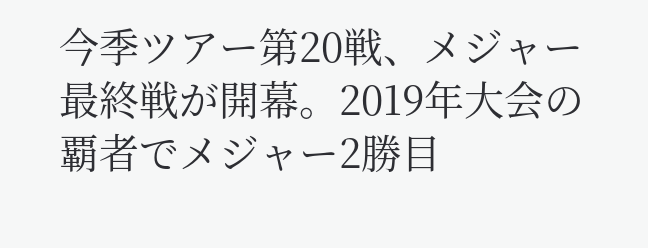今季ツアー第20戦、メジャー最終戦が開幕。2019年大会の覇者でメジャー2勝目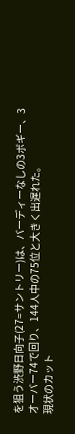を狙う渋野日向子(27=サントリー)は、バーディーなしの3ボギー、3オーバー74で回り、144人中の75位と大きく出遅れた。
現状のカット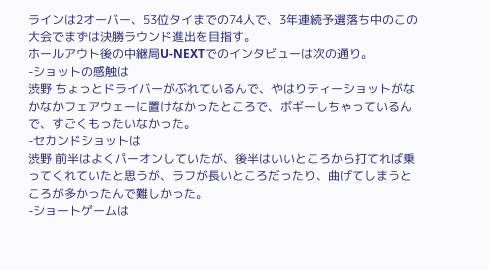ラインは2オーバー、53位タイまでの74人で、3年連続予選落ち中のこの大会でまずは決勝ラウンド進出を目指す。
ホールアウト後の中継局U-NEXTでのインタビューは次の通り。
-ショットの感触は
渋野 ちょっとドライバーがぶれているんで、やはりティーショットがなかなかフェアウェーに置けなかったところで、ボギーしちゃっているんで、すごくもったいなかった。
-セカンドショットは
渋野 前半はよくパーオンしていたが、後半はいいところから打てれば乗ってくれていたと思うが、ラフが長いところだったり、曲げてしまうところが多かったんで難しかった。
-ショートゲームは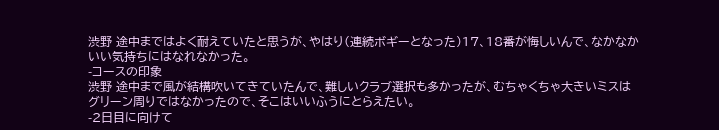渋野 途中まではよく耐えていたと思うが、やはり(連続ボギーとなった)17、18番が悔しいんで、なかなかいい気持ちにはなれなかった。
-コースの印象
渋野 途中まで風が結構吹いてきていたんで、難しいクラブ選択も多かったが、むちゃくちゃ大きいミスはグリーン周りではなかったので、そこはいいふうにとらえたい。
-2日目に向けて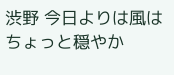渋野 今日よりは風はちょっと穏やか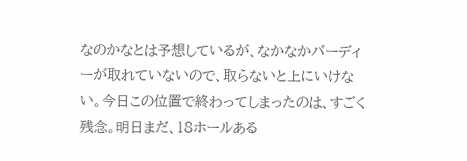なのかなとは予想しているが、なかなかバーディーが取れていないので、取らないと上にいけない。今日この位置で終わってしまったのは、すごく残念。明日まだ、18ホールある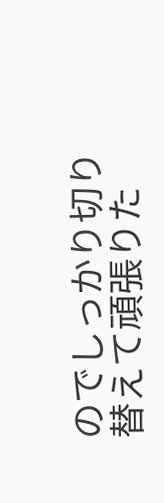のでしっかり切り替えて頑張りた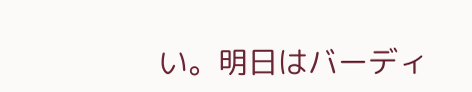い。明日はバーディ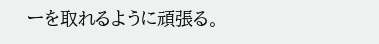ーを取れるように頑張る。